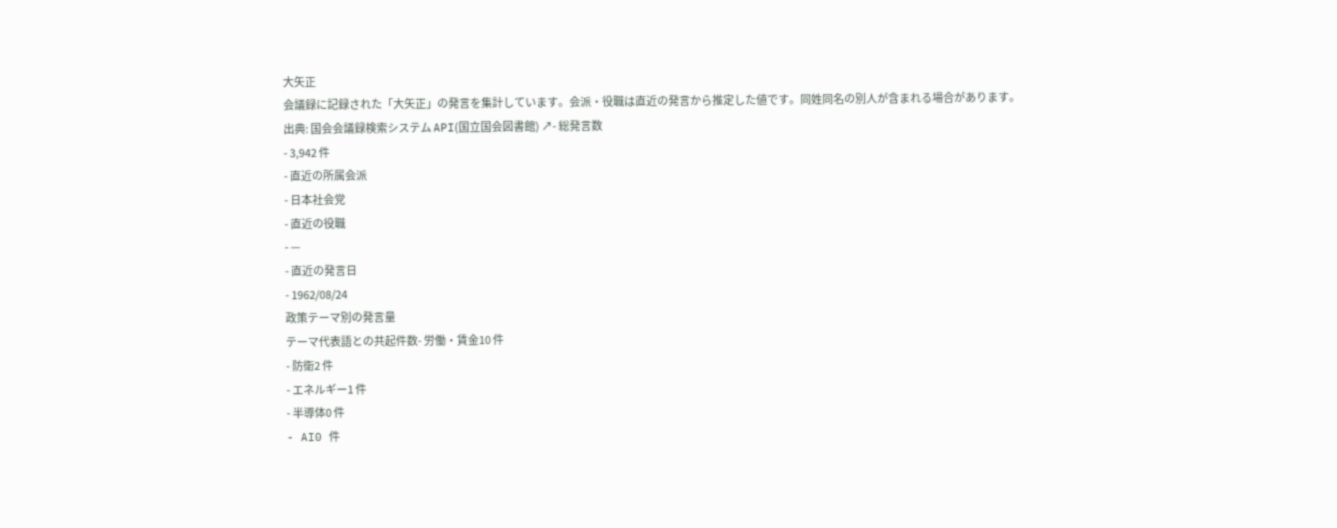大矢正
会議録に記録された「大矢正」の発言を集計しています。会派・役職は直近の発言から推定した値です。同姓同名の別人が含まれる場合があります。
出典: 国会会議録検索システム API(国立国会図書館) ↗- 総発言数
- 3,942 件
- 直近の所属会派
- 日本社会党
- 直近の役職
- —
- 直近の発言日
- 1962/08/24
政策テーマ別の発言量
テーマ代表語との共起件数- 労働・賃金10 件
- 防衛2 件
- エネルギー1 件
- 半導体0 件
- AI0 件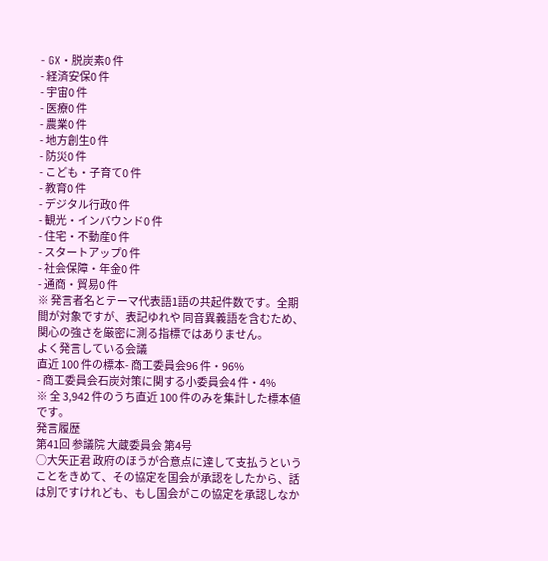- GX・脱炭素0 件
- 経済安保0 件
- 宇宙0 件
- 医療0 件
- 農業0 件
- 地方創生0 件
- 防災0 件
- こども・子育て0 件
- 教育0 件
- デジタル行政0 件
- 観光・インバウンド0 件
- 住宅・不動産0 件
- スタートアップ0 件
- 社会保障・年金0 件
- 通商・貿易0 件
※ 発言者名とテーマ代表語1語の共起件数です。全期間が対象ですが、表記ゆれや 同音異義語を含むため、関心の強さを厳密に測る指標ではありません。
よく発言している会議
直近 100 件の標本- 商工委員会96 件・96%
- 商工委員会石炭対策に関する小委員会4 件・4%
※ 全 3,942 件のうち直近 100 件のみを集計した標本値です。
発言履歴
第41回 参議院 大蔵委員会 第4号
○大矢正君 政府のほうが合意点に達して支払うということをきめて、その協定を国会が承認をしたから、話は別ですけれども、もし国会がこの協定を承認しなか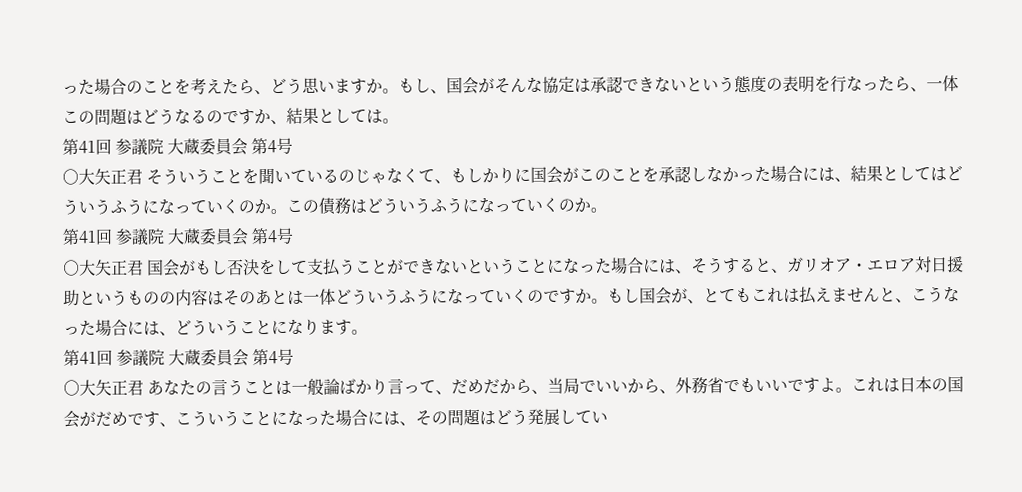った場合のことを考えたら、どう思いますか。もし、国会がそんな協定は承認できないという態度の表明を行なったら、一体この問題はどうなるのですか、結果としては。
第41回 参議院 大蔵委員会 第4号
○大矢正君 そういうことを聞いているのじゃなくて、もしかりに国会がこのことを承認しなかった場合には、結果としてはどういうふうになっていくのか。この債務はどういうふうになっていくのか。
第41回 参議院 大蔵委員会 第4号
○大矢正君 国会がもし否決をして支払うことができないということになった場合には、そうすると、ガリオア・エロア対日援助というものの内容はそのあとは一体どういうふうになっていくのですか。もし国会が、とてもこれは払えませんと、こうなった場合には、どういうことになります。
第41回 参議院 大蔵委員会 第4号
○大矢正君 あなたの言うことは一般論ばかり言って、だめだから、当局でいいから、外務省でもいいですよ。これは日本の国会がだめです、こういうことになった場合には、その問題はどう発展してい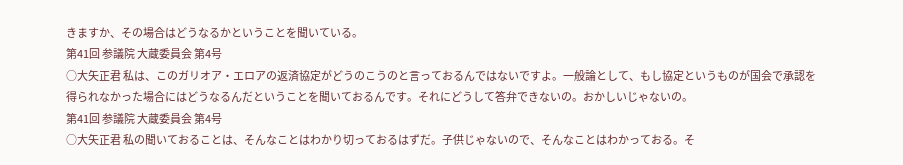きますか、その場合はどうなるかということを聞いている。
第41回 参議院 大蔵委員会 第4号
○大矢正君 私は、このガリオア・エロアの返済協定がどうのこうのと言っておるんではないですよ。一般論として、もし協定というものが国会で承認を得られなかった場合にはどうなるんだということを聞いておるんです。それにどうして答弁できないの。おかしいじゃないの。
第41回 参議院 大蔵委員会 第4号
○大矢正君 私の聞いておることは、そんなことはわかり切っておるはずだ。子供じゃないので、そんなことはわかっておる。そ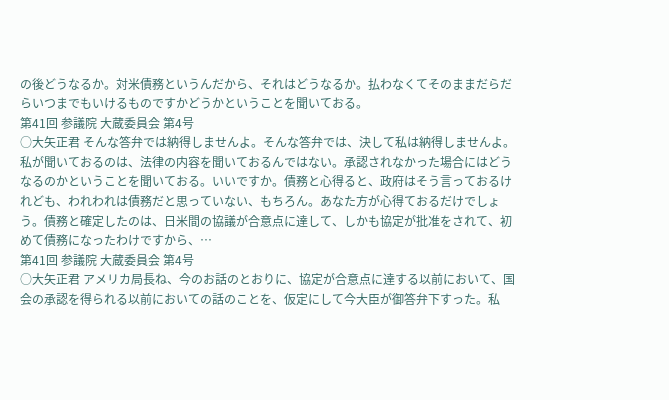の後どうなるか。対米債務というんだから、それはどうなるか。払わなくてそのままだらだらいつまでもいけるものですかどうかということを聞いておる。
第41回 参議院 大蔵委員会 第4号
○大矢正君 そんな答弁では納得しませんよ。そんな答弁では、決して私は納得しませんよ。私が聞いておるのは、法律の内容を聞いておるんではない。承認されなかった場合にはどうなるのかということを聞いておる。いいですか。債務と心得ると、政府はそう言っておるけれども、われわれは債務だと思っていない、もちろん。あなた方が心得ておるだけでしょう。債務と確定したのは、日米間の協議が合意点に達して、しかも協定が批准をされて、初めて債務になったわけですから、…
第41回 参議院 大蔵委員会 第4号
○大矢正君 アメリカ局長ね、今のお話のとおりに、協定が合意点に達する以前において、国会の承認を得られる以前においての話のことを、仮定にして今大臣が御答弁下すった。私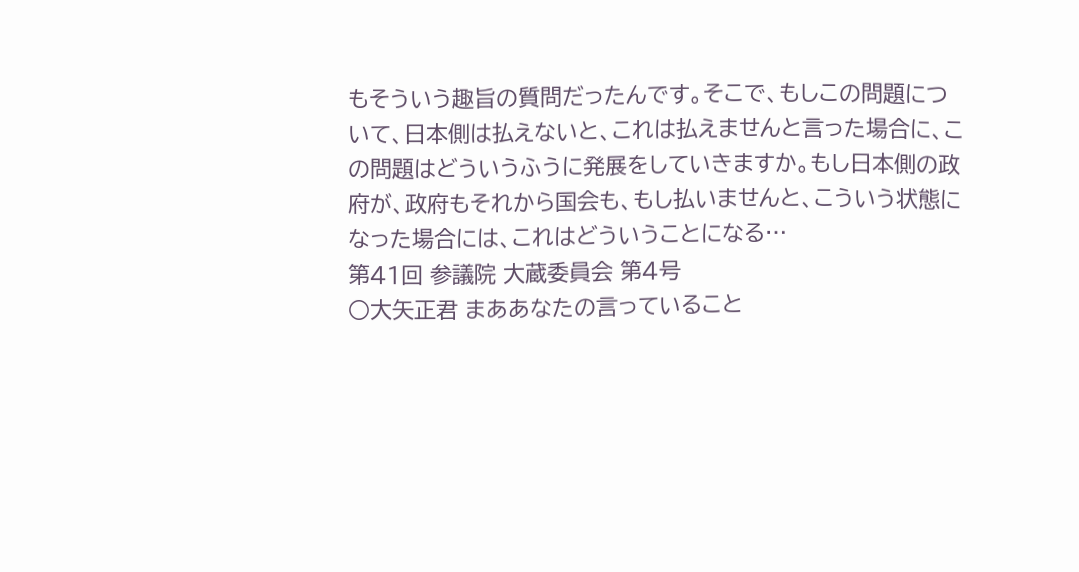もそういう趣旨の質問だったんです。そこで、もしこの問題について、日本側は払えないと、これは払えませんと言った場合に、この問題はどういうふうに発展をしていきますか。もし日本側の政府が、政府もそれから国会も、もし払いませんと、こういう状態になった場合には、これはどういうことになる…
第41回 参議院 大蔵委員会 第4号
○大矢正君 まああなたの言っていること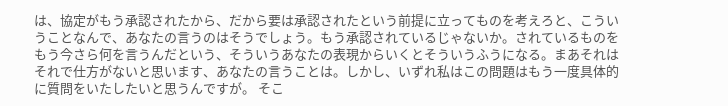は、協定がもう承認されたから、だから要は承認されたという前提に立ってものを考えろと、こういうことなんで、あなたの言うのはそうでしょう。もう承認されているじゃないか。されているものをもう今さら何を言うんだという、そういうあなたの表現からいくとそういうふうになる。まあそれはそれで仕方がないと思います、あなたの言うことは。しかし、いずれ私はこの問題はもう一度具体的に質問をいたしたいと思うんですが。 そこ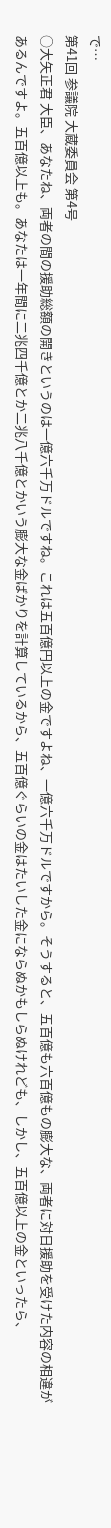で…
第41回 参議院 大蔵委員会 第4号
○大矢正君 大臣、あなたね、両者の間の援助総額の開きというのは一億六千万ドルですね。これは五百億円以上の金ですよね、一億六千万ドルですから。そうすると、五百億も六百億もの膨大な、両者に対日援助を受けた内容の相違があるんですよ。五百億以上も。あなたは一年間に二兆四千億とか二兆八千億とかいう膨大な金ばかりを計算しているから、五百億ぐらいの金はたいした金にならぬかもしらぬけれども、しかし、五百億以上の金といったら、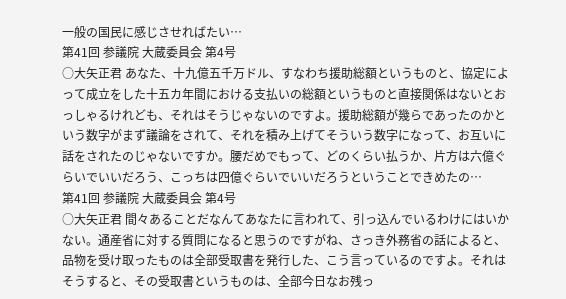一般の国民に感じさせればたい…
第41回 参議院 大蔵委員会 第4号
○大矢正君 あなた、十九億五千万ドル、すなわち援助総額というものと、協定によって成立をした十五カ年間における支払いの総額というものと直接関係はないとおっしゃるけれども、それはそうじゃないのですよ。援助総額が幾らであったのかという数字がまず議論をされて、それを積み上げてそういう数字になって、お互いに話をされたのじゃないですか。腰だめでもって、どのくらい払うか、片方は六億ぐらいでいいだろう、こっちは四億ぐらいでいいだろうということできめたの…
第41回 参議院 大蔵委員会 第4号
○大矢正君 間々あることだなんてあなたに言われて、引っ込んでいるわけにはいかない。通産省に対する質問になると思うのですがね、さっき外務省の話によると、品物を受け取ったものは全部受取書を発行した、こう言っているのですよ。それはそうすると、その受取書というものは、全部今日なお残っ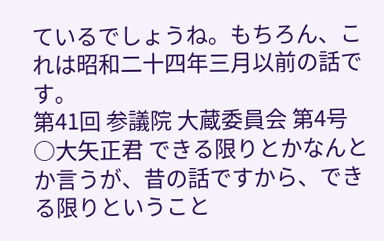ているでしょうね。もちろん、これは昭和二十四年三月以前の話です。
第41回 参議院 大蔵委員会 第4号
○大矢正君 できる限りとかなんとか言うが、昔の話ですから、できる限りということ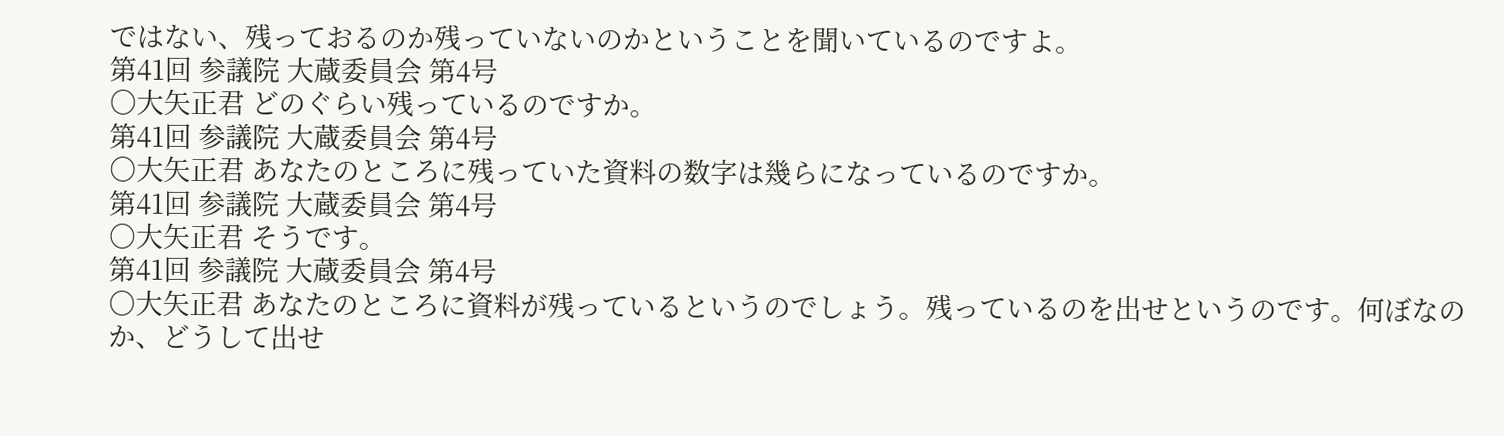ではない、残っておるのか残っていないのかということを聞いているのですよ。
第41回 参議院 大蔵委員会 第4号
○大矢正君 どのぐらい残っているのですか。
第41回 参議院 大蔵委員会 第4号
○大矢正君 あなたのところに残っていた資料の数字は幾らになっているのですか。
第41回 参議院 大蔵委員会 第4号
○大矢正君 そうです。
第41回 参議院 大蔵委員会 第4号
○大矢正君 あなたのところに資料が残っているというのでしょう。残っているのを出せというのです。何ぼなのか、どうして出せ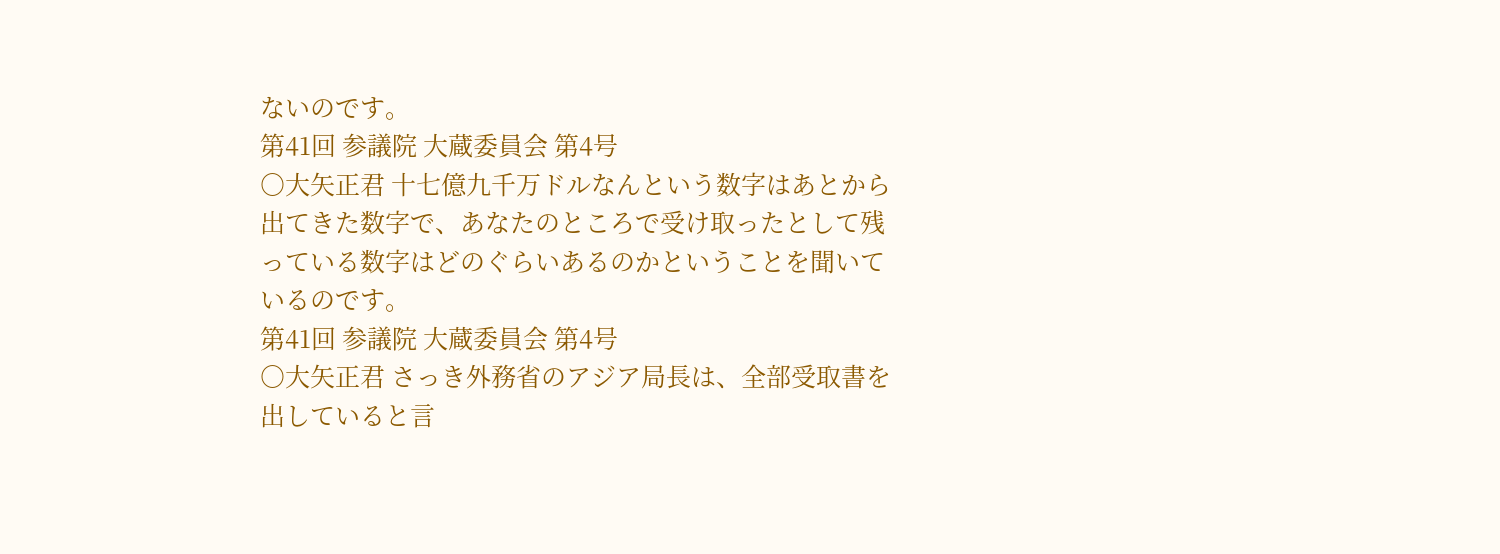ないのです。
第41回 参議院 大蔵委員会 第4号
○大矢正君 十七億九千万ドルなんという数字はあとから出てきた数字で、あなたのところで受け取ったとして残っている数字はどのぐらいあるのかということを聞いているのです。
第41回 参議院 大蔵委員会 第4号
○大矢正君 さっき外務省のアジア局長は、全部受取書を出していると言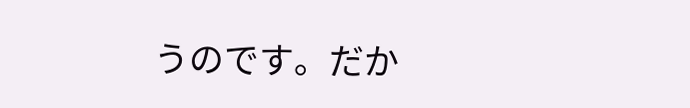うのです。だか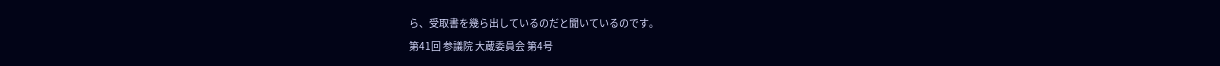ら、受取書を幾ら出しているのだと聞いているのです。
第41回 参議院 大蔵委員会 第4号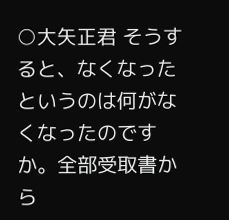○大矢正君 そうすると、なくなったというのは何がなくなったのですか。全部受取書から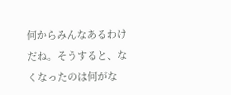何からみんなあるわけだね。そうすると、なくなったのは何がな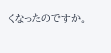くなったのですか。